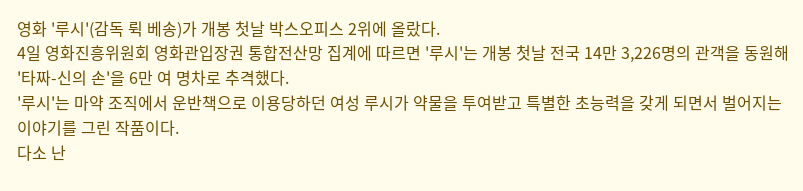영화 '루시'(감독 뤽 베송)가 개봉 첫날 박스오피스 2위에 올랐다.
4일 영화진흥위원회 영화관입장권 통합전산망 집계에 따르면 '루시'는 개봉 첫날 전국 14만 3,226명의 관객을 동원해 '타짜-신의 손'을 6만 여 명차로 추격했다.
'루시'는 마약 조직에서 운반책으로 이용당하던 여성 루시가 약물을 투여받고 특별한 초능력을 갖게 되면서 벌어지는 이야기를 그린 작품이다.
다소 난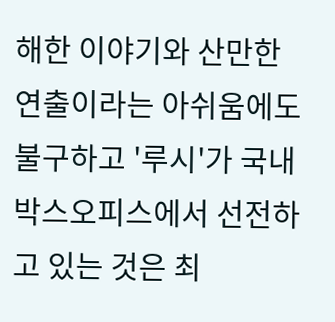해한 이야기와 산만한 연출이라는 아쉬움에도 불구하고 '루시'가 국내 박스오피스에서 선전하고 있는 것은 최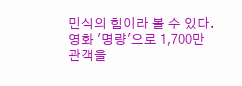민식의 힘이라 볼 수 있다.
영화 '명량'으로 1,700만 관객을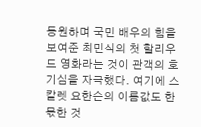동원하며 국민 배우의 힘을 보여준 최민식의 첫 할리우드 영화라는 것이 관객의 호기심을 자극했다. 여기에 스칼렛 요한슨의 이름값도 한몫한 것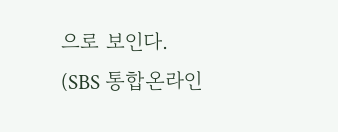으로 보인다.
(SBS 통합온라인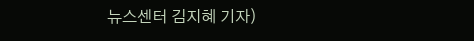뉴스센터 김지혜 기자)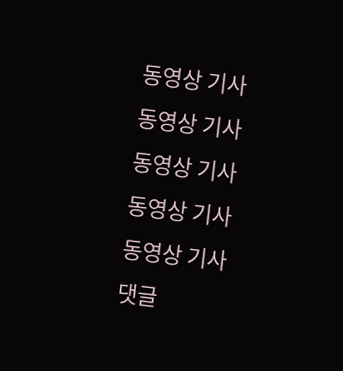동영상 기사
동영상 기사
동영상 기사
동영상 기사
동영상 기사
댓글